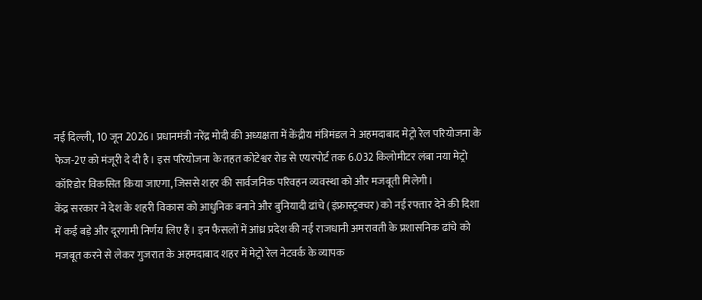नई दिल्ली, 10 जून 2026। प्रधानमंत्री नरेंद्र मोदी की अध्यक्षता में केंद्रीय मंत्रिमंडल ने अहमदाबाद मेट्रो रेल परियोजना के फेज-2ए को मंजूरी दे दी है। इस परियोजना के तहत कोटेश्वर रोड से एयरपोर्ट तक 6.032 किलोमीटर लंबा नया मेट्रो कॉरिडोर विकसित किया जाएगा, जिससे शहर की सार्वजनिक परिवहन व्यवस्था को और मजबूती मिलेगी।
केंद्र सरकार ने देश के शहरी विकास को आधुनिक बनाने और बुनियादी ढांचे (इंफ्रास्ट्रक्चर) को नई रफ्तार देने की दिशा में कई बड़े और दूरगामी निर्णय लिए हैं। इन फैसलों में आंध्र प्रदेश की नई राजधानी अमरावती के प्रशासनिक ढांचे को मजबूत करने से लेकर गुजरात के अहमदाबाद शहर में मेट्रो रेल नेटवर्क के व्यापक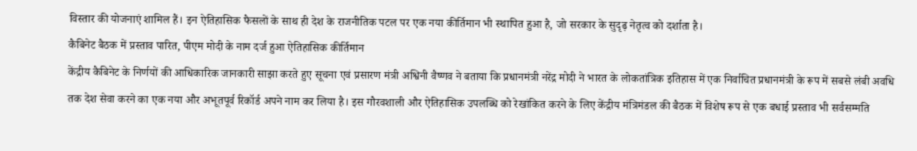विस्तार की योजनाएं शामिल हैं। इन ऐतिहासिक फैसलों के साथ ही देश के राजनीतिक पटल पर एक नया कीर्तिमान भी स्थापित हुआ है, जो सरकार के सुदृढ़ नेतृत्व को दर्शाता है।
कैबिनेट बैठक में प्रस्ताव पारित, पीएम मोदी के नाम दर्ज हुआ ऐतिहासिक कीर्तिमान
केंद्रीय कैबिनेट के निर्णयों की आधिकारिक जानकारी साझा करते हुए सूचना एवं प्रसारण मंत्री अश्विनी वैष्णव ने बताया कि प्रधानमंत्री नरेंद्र मोदी ने भारत के लोकतांत्रिक इतिहास में एक निर्वाचित प्रधानमंत्री के रूप में सबसे लंबी अवधि तक देश सेवा करने का एक नया और अभूतपूर्व रिकॉर्ड अपने नाम कर लिया है। इस गौरवशाली और ऐतिहासिक उपलब्धि को रेखांकित करने के लिए केंद्रीय मंत्रिमंडल की बैठक में विशेष रूप से एक बधाई प्रस्ताव भी सर्वसम्मति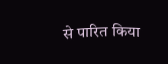से पारित किया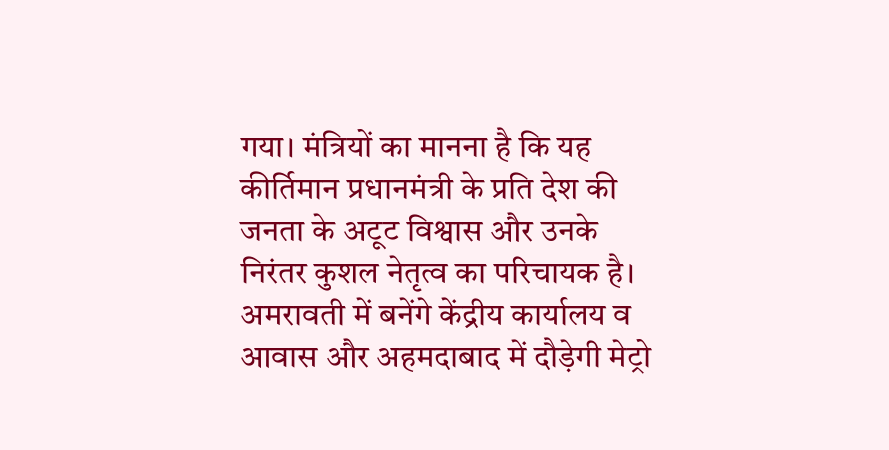गया। मंत्रियों का मानना है कि यह कीर्तिमान प्रधानमंत्री के प्रति देश की जनता के अटूट विश्वास और उनके निरंतर कुशल नेतृत्व का परिचायक है।
अमरावती में बनेंगे केंद्रीय कार्यालय व आवास और अहमदाबाद में दौड़ेगी मेट्रो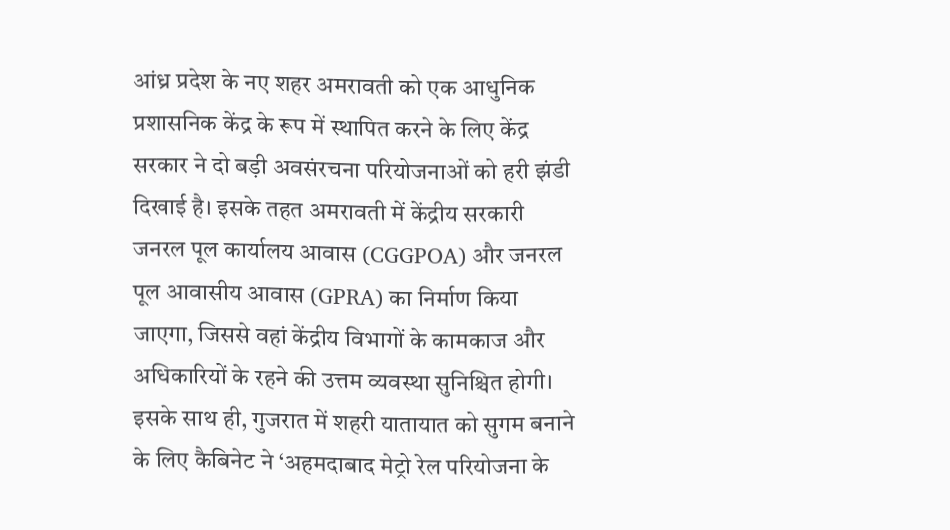आंध्र प्रदेश के नए शहर अमरावती को एक आधुनिक प्रशासनिक केंद्र के रूप में स्थापित करने के लिए केंद्र सरकार ने दो बड़ी अवसंरचना परियोजनाओं को हरी झंडी दिखाई है। इसके तहत अमरावती में केंद्रीय सरकारी जनरल पूल कार्यालय आवास (CGGPOA) और जनरल पूल आवासीय आवास (GPRA) का निर्माण किया जाएगा, जिससे वहां केंद्रीय विभागों के कामकाज और अधिकारियों के रहने की उत्तम व्यवस्था सुनिश्चित होगी। इसके साथ ही, गुजरात में शहरी यातायात को सुगम बनाने के लिए कैबिनेट ने ‘अहमदाबाद मेट्रो रेल परियोजना के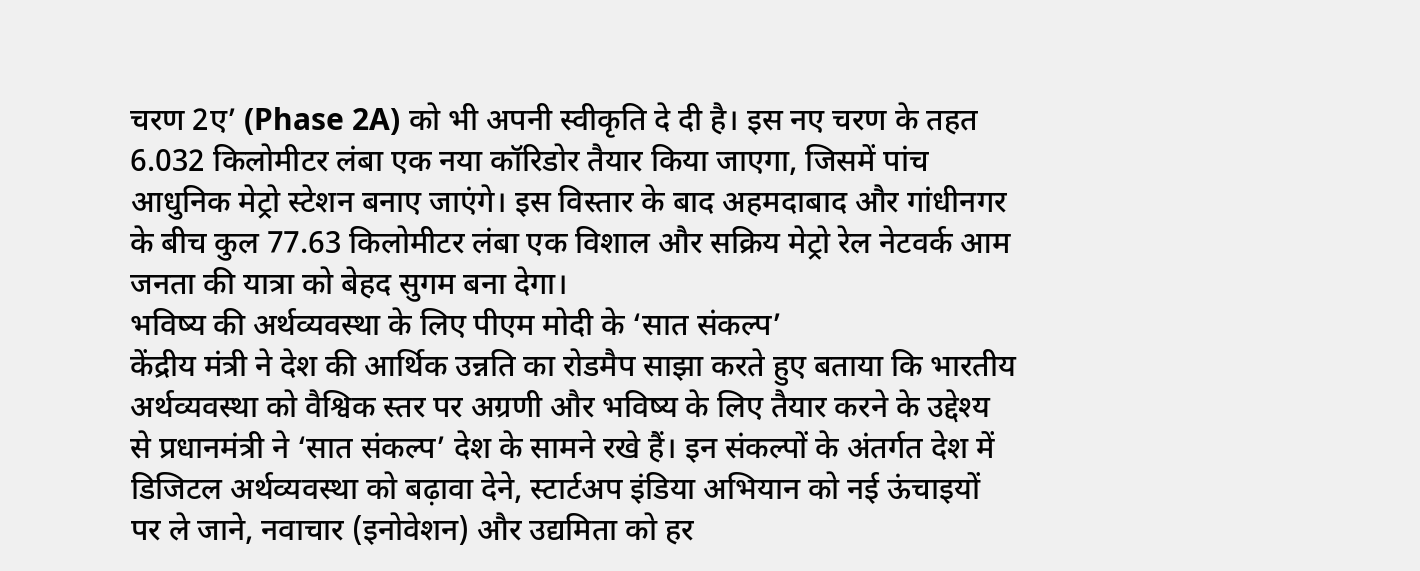चरण 2ए’ (Phase 2A) को भी अपनी स्वीकृति दे दी है। इस नए चरण के तहत 6.032 किलोमीटर लंबा एक नया कॉरिडोर तैयार किया जाएगा, जिसमें पांच आधुनिक मेट्रो स्टेशन बनाए जाएंगे। इस विस्तार के बाद अहमदाबाद और गांधीनगर के बीच कुल 77.63 किलोमीटर लंबा एक विशाल और सक्रिय मेट्रो रेल नेटवर्क आम जनता की यात्रा को बेहद सुगम बना देगा।
भविष्य की अर्थव्यवस्था के लिए पीएम मोदी के ‘सात संकल्प’
केंद्रीय मंत्री ने देश की आर्थिक उन्नति का रोडमैप साझा करते हुए बताया कि भारतीय अर्थव्यवस्था को वैश्विक स्तर पर अग्रणी और भविष्य के लिए तैयार करने के उद्देश्य से प्रधानमंत्री ने ‘सात संकल्प’ देश के सामने रखे हैं। इन संकल्पों के अंतर्गत देश में डिजिटल अर्थव्यवस्था को बढ़ावा देने, स्टार्टअप इंडिया अभियान को नई ऊंचाइयों पर ले जाने, नवाचार (इनोवेशन) और उद्यमिता को हर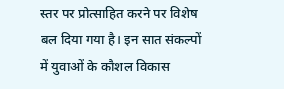स्तर पर प्रोत्साहित करने पर विशेष बल दिया गया है। इन सात संकल्पों में युवाओं के कौशल विकास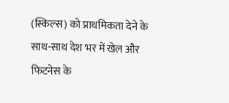(स्किल्स) को प्राथमिकता देने के साथ-साथ देश भर में खेल और फिटनेस के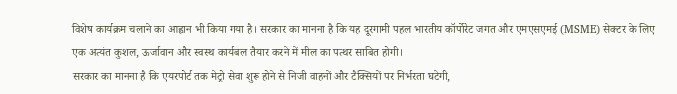विशेष कार्यक्रम चलाने का आह्वान भी किया गया है। सरकार का मानना है कि यह दूरगामी पहल भारतीय कॉर्पोरेट जगत और एमएसएमई (MSME) सेक्टर के लिए एक अत्यंत कुशल, ऊर्जावान और स्वस्थ कार्यबल तैयार करने में मील का पत्थर साबित होगी।
सरकार का मानना है कि एयरपोर्ट तक मेट्रो सेवा शुरू होने से निजी वाहनों और टैक्सियों पर निर्भरता घटेगी,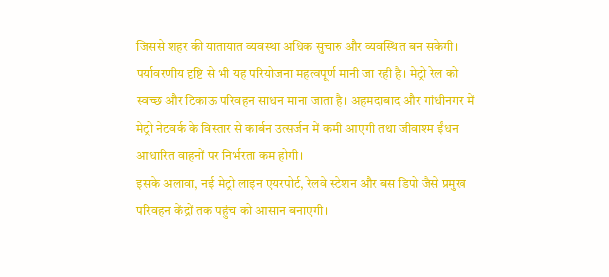जिससे शहर की यातायात व्यवस्था अधिक सुचारु और व्यवस्थित बन सकेगी।
पर्यावरणीय दृष्टि से भी यह परियोजना महत्वपूर्ण मानी जा रही है। मेट्रो रेल को स्वच्छ और टिकाऊ परिवहन साधन माना जाता है। अहमदाबाद और गांधीनगर में मेट्रो नेटवर्क के विस्तार से कार्बन उत्सर्जन में कमी आएगी तथा जीवाश्म ईंधन आधारित वाहनों पर निर्भरता कम होगी।
इसके अलावा, नई मेट्रो लाइन एयरपोर्ट, रेलवे स्टेशन और बस डिपो जैसे प्रमुख परिवहन केंद्रों तक पहुंच को आसान बनाएगी।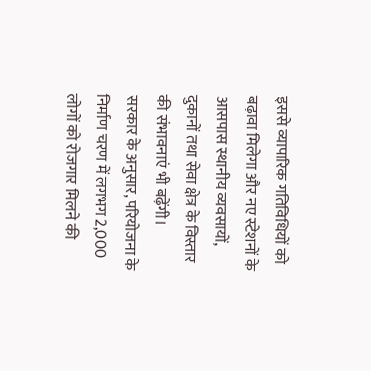इससे व्यापारिक गतिविधियों को बढ़ावा मिलेगा और नए स्टेशनों के आसपास स्थानीय व्यवसायों, दुकानों तथा सेवा क्षेत्र के विस्तार की संभावनाएं भी बढ़ेंगी।
सरकार के अनुसार, परियोजना के निर्माण चरण में लगभग 2,000 लोगों को रोजगार मिलने की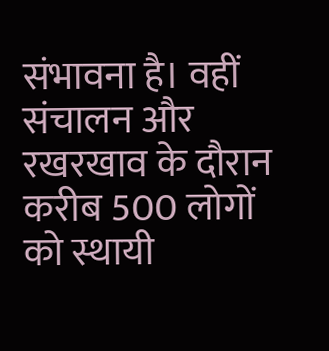संभावना है। वहीं संचालन और रखरखाव के दौरान करीब 500 लोगों को स्थायी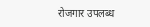रोजगार उपलब्ध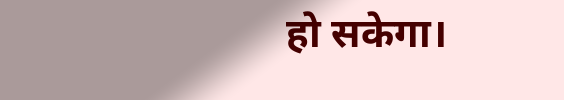हो सकेगा।